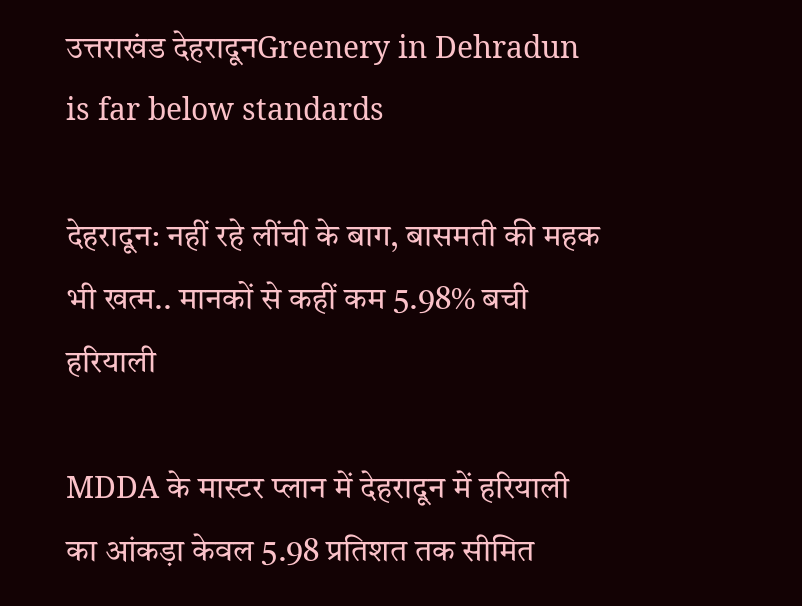उत्तराखंड देहरादूनGreenery in Dehradun is far below standards

देहरादून: नहीं रहे लींची के बाग, बासमती की महक भी खत्म.. मानकों से कहीं कम 5.98% बची हरियाली

MDDA के मास्टर प्लान में देहरादून में हरियाली का आंकड़ा केवल 5.98 प्रतिशत तक सीमित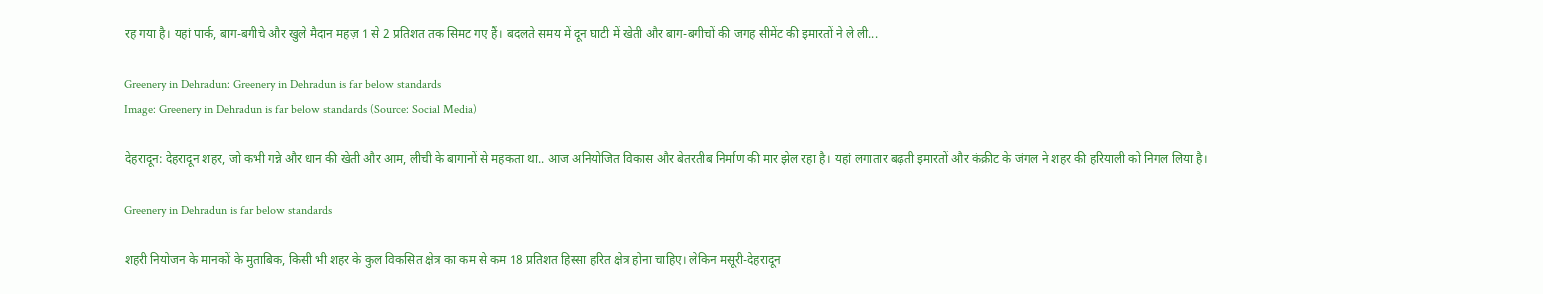रह गया है। यहां पार्क, बाग-बगीचे और खुले मैदान महज़ 1 से 2 प्रतिशत तक सिमट गए हैं। बदलते समय में दून घाटी में खेती और बाग-बगीचों की जगह सीमेंट की इमारतों ने ले ली...

Greenery in Dehradun: Greenery in Dehradun is far below standards
Image: Greenery in Dehradun is far below standards (Source: Social Media)

देहरादून: देहरादून शहर, जो कभी गन्ने और धान की खेती और आम, लीची के बागानों से महकता था.. आज अनियोजित विकास और बेतरतीब निर्माण की मार झेल रहा है। यहां लगातार बढ़ती इमारतों और कंक्रीट के जंगल ने शहर की हरियाली को निगल लिया है।

Greenery in Dehradun is far below standards

शहरी नियोजन के मानकों के मुताबिक, किसी भी शहर के कुल विकसित क्षेत्र का कम से कम 18 प्रतिशत हिस्सा हरित क्षेत्र होना चाहिए। लेकिन मसूरी-देहरादून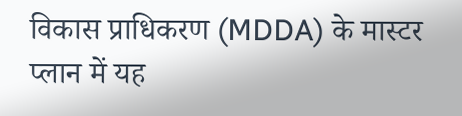विकास प्राधिकरण (MDDA) के मास्टर प्लान में यह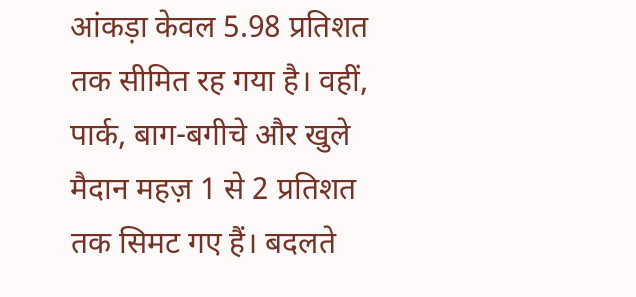आंकड़ा केवल 5.98 प्रतिशत तक सीमित रह गया है। वहीं, पार्क, बाग-बगीचे और खुले मैदान महज़ 1 से 2 प्रतिशत तक सिमट गए हैं। बदलते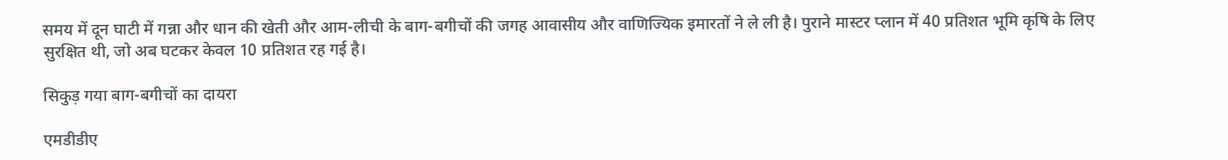समय में दून घाटी में गन्ना और धान की खेती और आम-लीची के बाग-बगीचों की जगह आवासीय और वाणिज्यिक इमारतों ने ले ली है। पुराने मास्टर प्लान में 40 प्रतिशत भूमि कृषि के लिए सुरक्षित थी, जो अब घटकर केवल 10 प्रतिशत रह गई है।

सिकुड़ गया बाग-बगीचों का दायरा

एमडीडीए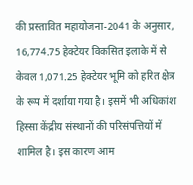की प्रस्तावित महायोजना-2041 के अनुसार, 16,774.75 हेक्टेयर विकसित इलाके में से केवल 1,071.25 हेक्टेयर भूमि को हरित क्षेत्र के रूप में दर्शाया गया है। इसमें भी अधिकांश हिस्सा केंद्रीय संस्थानों की परिसंपत्तियों में शामिल है। इस कारण आम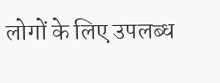लोगों के लिए उपलब्ध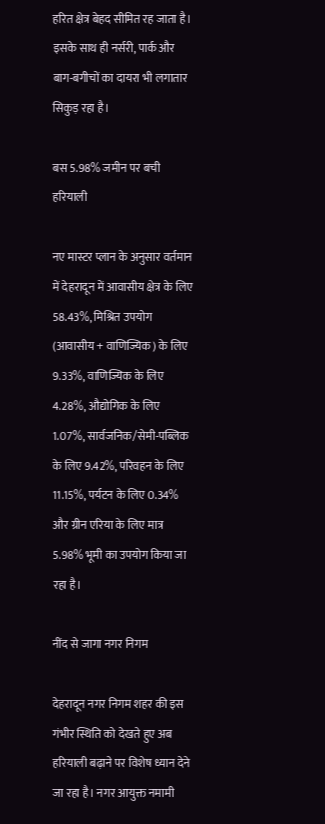हरित क्षेत्र बेहद सीमित रह जाता है। इसके साथ ही नर्सरी, पार्क और बाग-बगीचों का दायरा भी लगातार सिकुड़ रहा है।

बस 5.98% जमीन पर बची हरियाली

नए मास्टर प्लान के अनुसार वर्तमान में देहरादून में आवासीय क्षेत्र के लिए 58.43%, मिश्रित उपयोग (आवासीय + वाणिज्यिक) के लिए 9.33%, वाणिज्यिक के लिए 4.28%, औद्योगिक के लिए 1.07%, सार्वजनिक/सेमी-पब्लिक के लिए 9.42%, परिवहन के लिए 11.15%, पर्यटन के लिए 0.34% और ग्रीन एरिया के लिए मात्र 5.98% भूमी का उपयोग किया जा रहा है।

नींद से जागा नगर निगम

देहरादून नगर निगम शहर की इस गंभीर स्थिति को देखते हुए अब हरियाली बढ़ाने पर विशेष ध्यान देने जा रहा है। नगर आयुक्त नमामी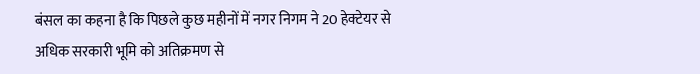बंसल का कहना है कि पिछले कुछ महीनों में नगर निगम ने 20 हेक्टेयर से अधिक सरकारी भूमि को अतिक्रमण से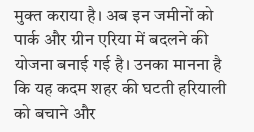मुक्त कराया है। अब इन जमीनों को पार्क और ग्रीन एरिया में बदलने की योजना बनाई गई है। उनका मानना है कि यह कदम शहर की घटती हरियाली को बचाने और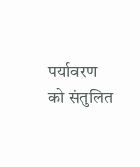पर्यावरण को संतुलित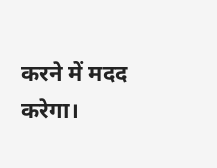करने में मदद करेगा।